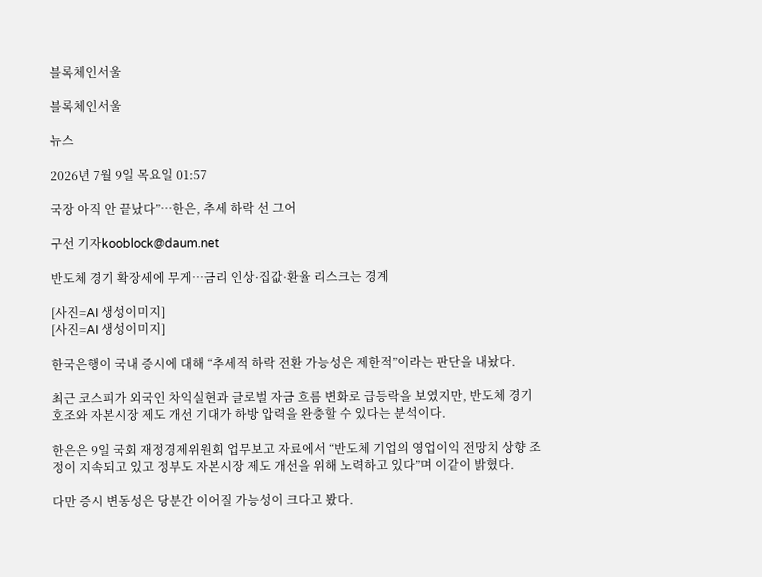블록체인서울

블록체인서울

뉴스

2026년 7월 9일 목요일 01:57

국장 아직 안 끝났다”…한은, 추세 하락 선 그어

구선 기자kooblock@daum.net

반도체 경기 확장세에 무게…금리 인상·집값·환율 리스크는 경계

[사진=AI 생성이미지]
[사진=AI 생성이미지]

한국은행이 국내 증시에 대해 “추세적 하락 전환 가능성은 제한적”이라는 판단을 내놨다.

최근 코스피가 외국인 차익실현과 글로벌 자금 흐름 변화로 급등락을 보였지만, 반도체 경기 호조와 자본시장 제도 개선 기대가 하방 압력을 완충할 수 있다는 분석이다.

한은은 9일 국회 재정경제위원회 업무보고 자료에서 “반도체 기업의 영업이익 전망치 상향 조정이 지속되고 있고 정부도 자본시장 제도 개선을 위해 노력하고 있다”며 이같이 밝혔다.

다만 증시 변동성은 당분간 이어질 가능성이 크다고 봤다.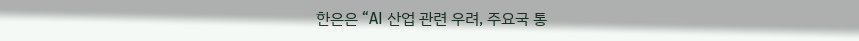한은은 “AI 산업 관련 우려, 주요국 통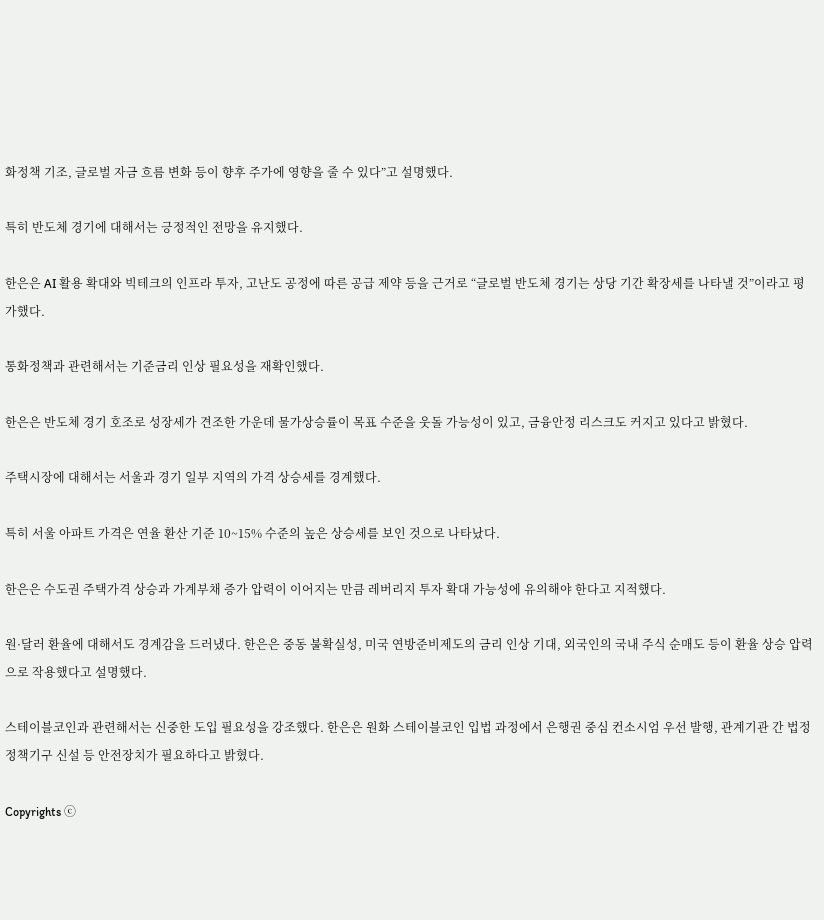화정책 기조, 글로벌 자금 흐름 변화 등이 향후 주가에 영향을 줄 수 있다”고 설명했다.

특히 반도체 경기에 대해서는 긍정적인 전망을 유지했다.

한은은 AI 활용 확대와 빅테크의 인프라 투자, 고난도 공정에 따른 공급 제약 등을 근거로 “글로벌 반도체 경기는 상당 기간 확장세를 나타낼 것”이라고 평가했다.

통화정책과 관련해서는 기준금리 인상 필요성을 재확인했다.

한은은 반도체 경기 호조로 성장세가 견조한 가운데 물가상승률이 목표 수준을 웃돌 가능성이 있고, 금융안정 리스크도 커지고 있다고 밝혔다.

주택시장에 대해서는 서울과 경기 일부 지역의 가격 상승세를 경계했다.

특히 서울 아파트 가격은 연율 환산 기준 10~15% 수준의 높은 상승세를 보인 것으로 나타났다.

한은은 수도권 주택가격 상승과 가계부채 증가 압력이 이어지는 만큼 레버리지 투자 확대 가능성에 유의해야 한다고 지적했다.

원·달러 환율에 대해서도 경계감을 드러냈다. 한은은 중동 불확실성, 미국 연방준비제도의 금리 인상 기대, 외국인의 국내 주식 순매도 등이 환율 상승 압력으로 작용했다고 설명했다.

스테이블코인과 관련해서는 신중한 도입 필요성을 강조했다. 한은은 원화 스테이블코인 입법 과정에서 은행권 중심 컨소시엄 우선 발행, 관계기관 간 법정 정책기구 신설 등 안전장치가 필요하다고 밝혔다.

Copyrights ⓒ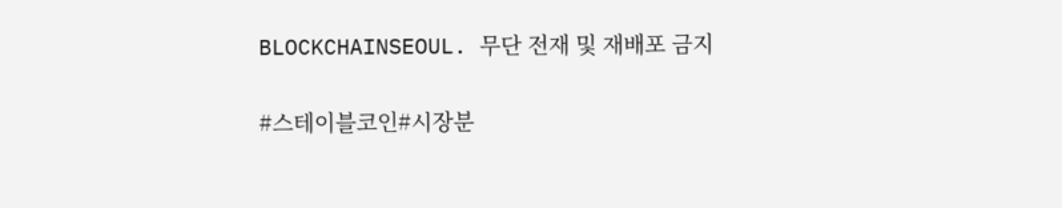BLOCKCHAINSEOUL. 무단 전재 및 재배포 금지

#스테이블코인#시장분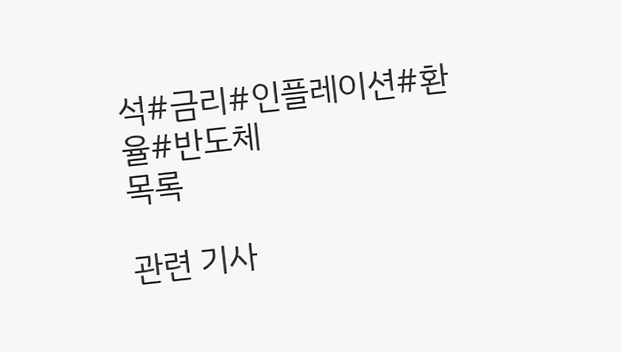석#금리#인플레이션#환율#반도체
목록

관련 기사